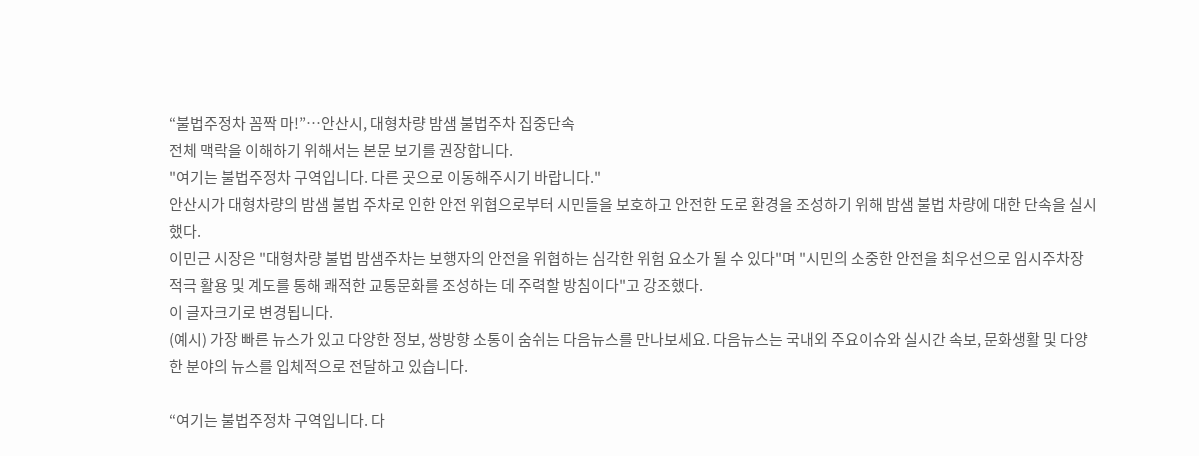“불법주정차 꼼짝 마!”…안산시, 대형차량 밤샘 불법주차 집중단속
전체 맥락을 이해하기 위해서는 본문 보기를 권장합니다.
"여기는 불법주정차 구역입니다. 다른 곳으로 이동해주시기 바랍니다."
안산시가 대형차량의 밤샘 불법 주차로 인한 안전 위협으로부터 시민들을 보호하고 안전한 도로 환경을 조성하기 위해 밤샘 불법 차량에 대한 단속을 실시했다.
이민근 시장은 "대형차량 불법 밤샘주차는 보행자의 안전을 위협하는 심각한 위험 요소가 될 수 있다"며 "시민의 소중한 안전을 최우선으로 임시주차장 적극 활용 및 계도를 통해 쾌적한 교통문화를 조성하는 데 주력할 방침이다"고 강조했다.
이 글자크기로 변경됩니다.
(예시) 가장 빠른 뉴스가 있고 다양한 정보, 쌍방향 소통이 숨쉬는 다음뉴스를 만나보세요. 다음뉴스는 국내외 주요이슈와 실시간 속보, 문화생활 및 다양한 분야의 뉴스를 입체적으로 전달하고 있습니다.

“여기는 불법주정차 구역입니다. 다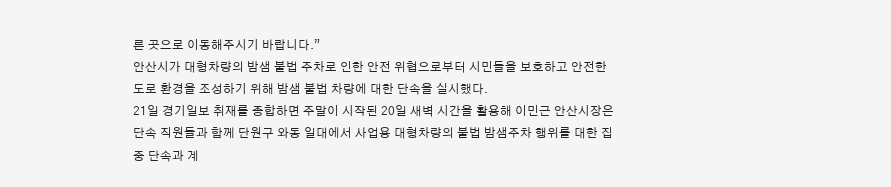른 곳으로 이동해주시기 바랍니다.”
안산시가 대형차량의 밤샘 불법 주차로 인한 안전 위협으로부터 시민들을 보호하고 안전한 도로 환경을 조성하기 위해 밤샘 불법 차량에 대한 단속을 실시했다.
21일 경기일보 취재를 종합하면 주말이 시작된 20일 새벽 시간을 활용해 이민근 안산시장은 단속 직원들과 함께 단원구 와동 일대에서 사업용 대형차량의 불법 밤샘주차 행위를 대한 집중 단속과 계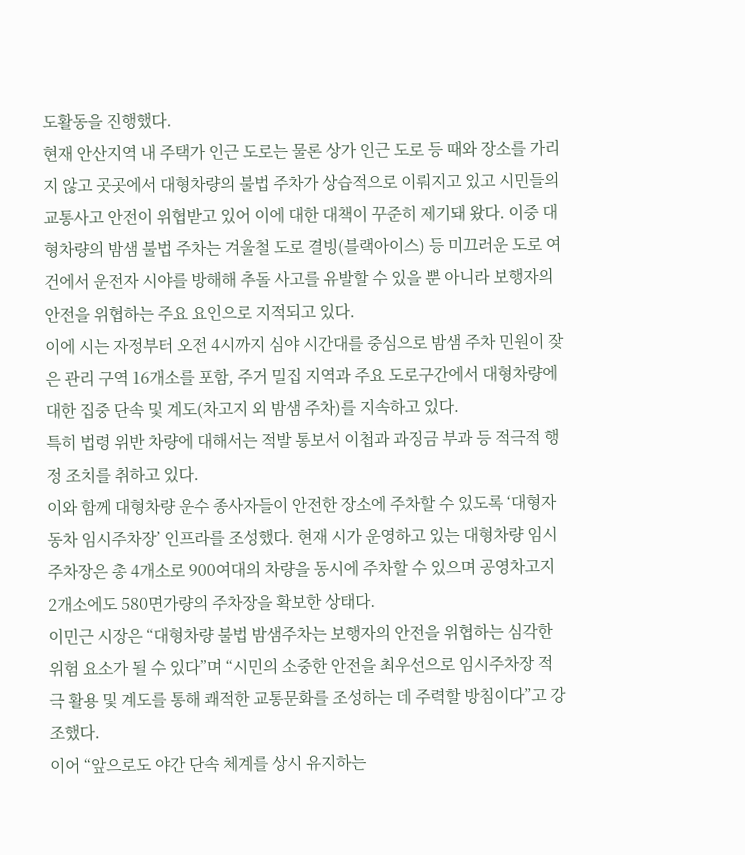도활동을 진행했다.
현재 안산지역 내 주택가 인근 도로는 물론 상가 인근 도로 등 때와 장소를 가리지 않고 곳곳에서 대형차량의 불법 주차가 상습적으로 이뤄지고 있고 시민들의 교통사고 안전이 위협받고 있어 이에 대한 대책이 꾸준히 제기돼 왔다. 이중 대형차량의 밤샘 불법 주차는 겨울철 도로 결빙(블랙아이스) 등 미끄러운 도로 여건에서 운전자 시야를 방해해 추돌 사고를 유발할 수 있을 뿐 아니라 보행자의 안전을 위협하는 주요 요인으로 지적되고 있다.
이에 시는 자정부터 오전 4시까지 심야 시간대를 중심으로 밤샘 주차 민원이 잦은 관리 구역 16개소를 포함, 주거 밀집 지역과 주요 도로구간에서 대형차량에 대한 집중 단속 및 계도(차고지 외 밤샘 주차)를 지속하고 있다.
특히 법령 위반 차량에 대해서는 적발 통보서 이첩과 과징금 부과 등 적극적 행정 조치를 취하고 있다.
이와 함께 대형차량 운수 종사자들이 안전한 장소에 주차할 수 있도록 ‘대형자동차 임시주차장’ 인프라를 조성했다. 현재 시가 운영하고 있는 대형차량 임시주차장은 총 4개소로 900여대의 차량을 동시에 주차할 수 있으며 공영차고지 2개소에도 580면가량의 주차장을 확보한 상태다.
이민근 시장은 “대형차량 불법 밤샘주차는 보행자의 안전을 위협하는 심각한 위험 요소가 될 수 있다”며 “시민의 소중한 안전을 최우선으로 임시주차장 적극 활용 및 계도를 통해 쾌적한 교통문화를 조성하는 데 주력할 방침이다”고 강조했다.
이어 “앞으로도 야간 단속 체계를 상시 유지하는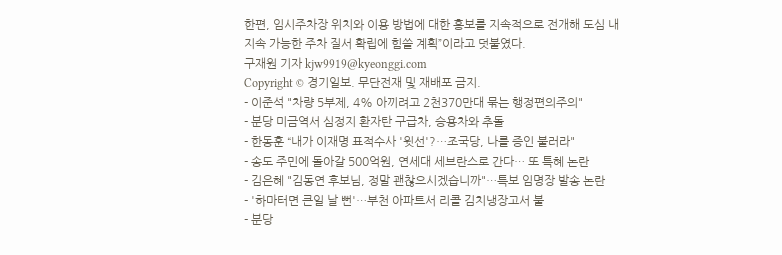한편, 임시주차장 위치와 이용 방법에 대한 홍보를 지속적으로 전개해 도심 내 지속 가능한 주차 질서 확립에 힘쓸 계획”이라고 덧붙였다.
구재원 기자 kjw9919@kyeonggi.com
Copyright © 경기일보. 무단전재 및 재배포 금지.
- 이준석 "차량 5부제, 4% 아끼려고 2천370만대 묶는 행정편의주의"
- 분당 미금역서 심정지 환자탄 구급차, 승용차와 추돌
- 한동훈 “내가 이재명 표적수사 '윗선'?…조국당, 나를 증인 불러라"
- 송도 주민에 돌아갈 500억원, 연세대 세브란스로 간다… 또 특혜 논란
- 김은혜 "김동연 후보님, 정말 괜찮으시겠습니까"…특보 임명장 발송 논란
- '하마터면 큰일 날 뻔'…부천 아파트서 리콜 김치냉장고서 불
- 분당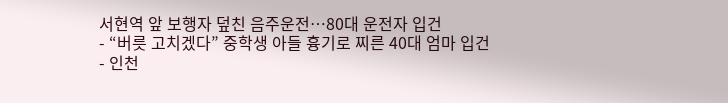서현역 앞 보행자 덮친 음주운전…80대 운전자 입건
- “버릇 고치겠다” 중학생 아들 흉기로 찌른 40대 엄마 입건
- 인천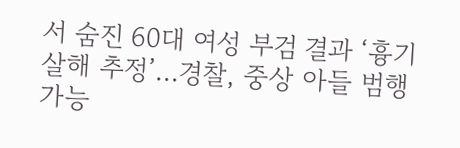서 숨진 60대 여성 부검 결과 ‘흉기 살해 추정’…경찰, 중상 아들 범행 가능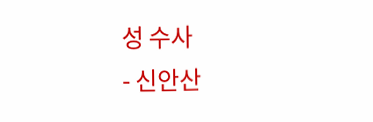성 수사
- 신안산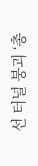선 터널 붕괴 ‘총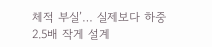체적 부실’… 실제보다 하중 2.5배 작게 설계